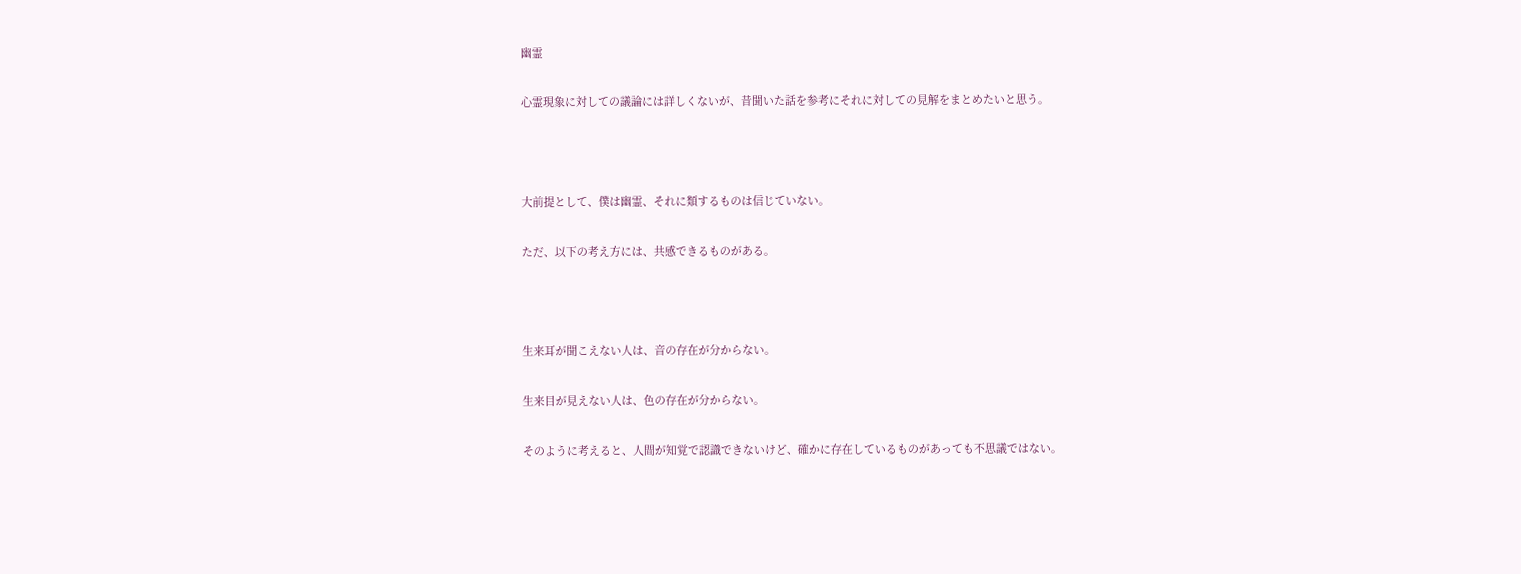幽霊

心霊現象に対しての議論には詳しくないが、昔聞いた話を参考にそれに対しての見解をまとめたいと思う。



大前提として、僕は幽霊、それに類するものは信じていない。

ただ、以下の考え方には、共感できるものがある。



生来耳が聞こえない人は、音の存在が分からない。

生来目が見えない人は、色の存在が分からない。

そのように考えると、人間が知覚で認識できないけど、確かに存在しているものがあっても不思議ではない。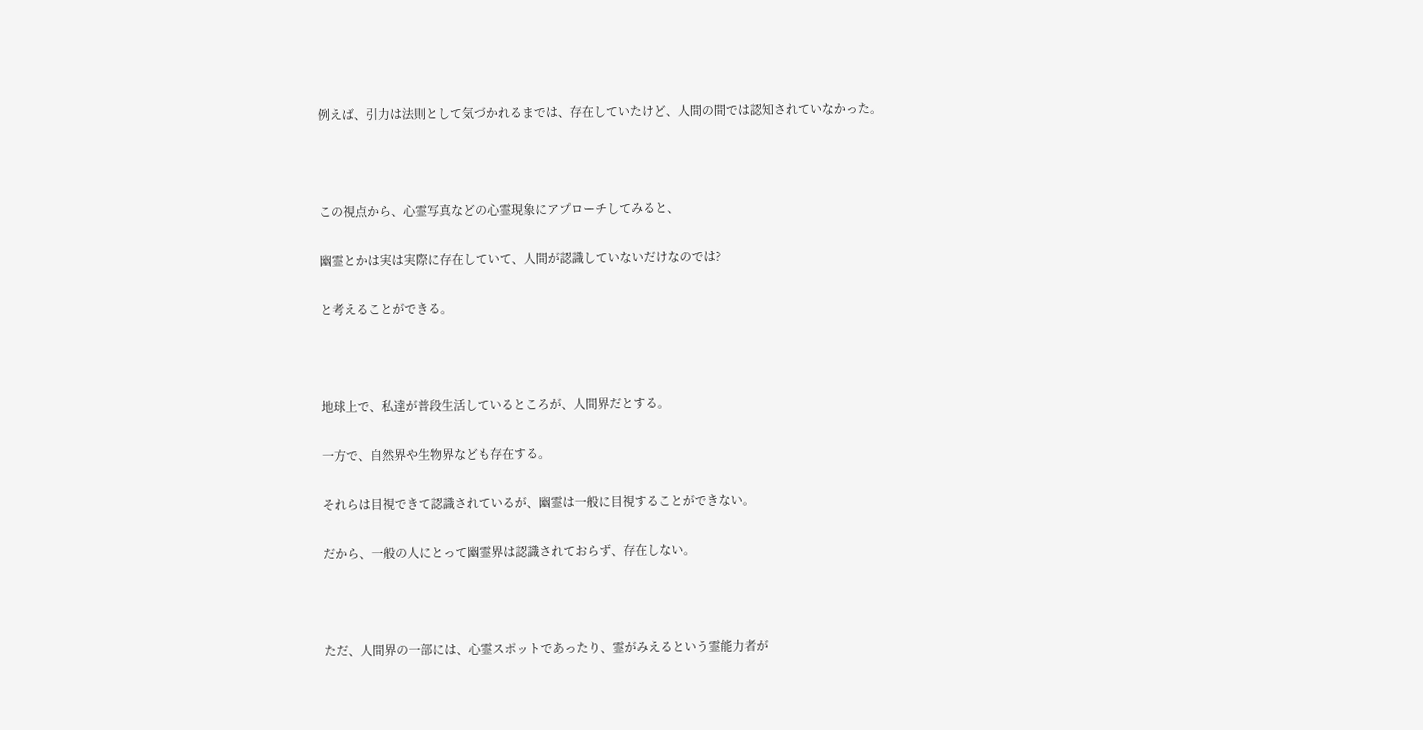例えば、引力は法則として気づかれるまでは、存在していたけど、人間の間では認知されていなかった。



この視点から、心霊写真などの心霊現象にアプローチしてみると、

幽霊とかは実は実際に存在していて、人間が認識していないだけなのでは?

と考えることができる。



地球上で、私達が普段生活しているところが、人間界だとする。

一方で、自然界や生物界なども存在する。

それらは目視できて認識されているが、幽霊は一般に目視することができない。

だから、一般の人にとって幽霊界は認識されておらず、存在しない。



ただ、人間界の一部には、心霊スポットであったり、霊がみえるという霊能力者が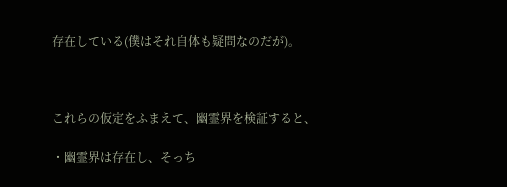存在している(僕はそれ自体も疑問なのだが)。



これらの仮定をふまえて、幽霊界を検証すると、

・幽霊界は存在し、そっち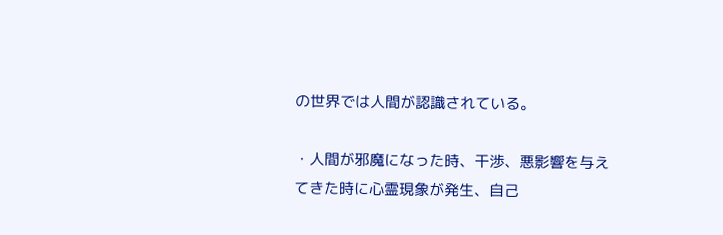の世界では人間が認識されている。

・人間が邪魔になった時、干渉、悪影響を与えてきた時に心霊現象が発生、自己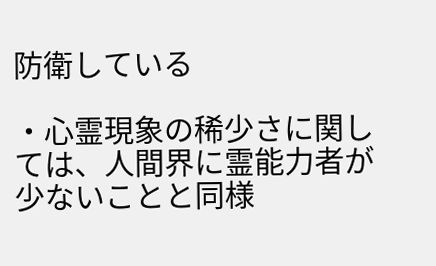防衛している

・心霊現象の稀少さに関しては、人間界に霊能力者が少ないことと同様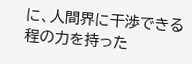に、人間界に干渉できる程の力を持った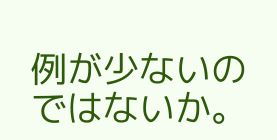例が少ないのではないか。